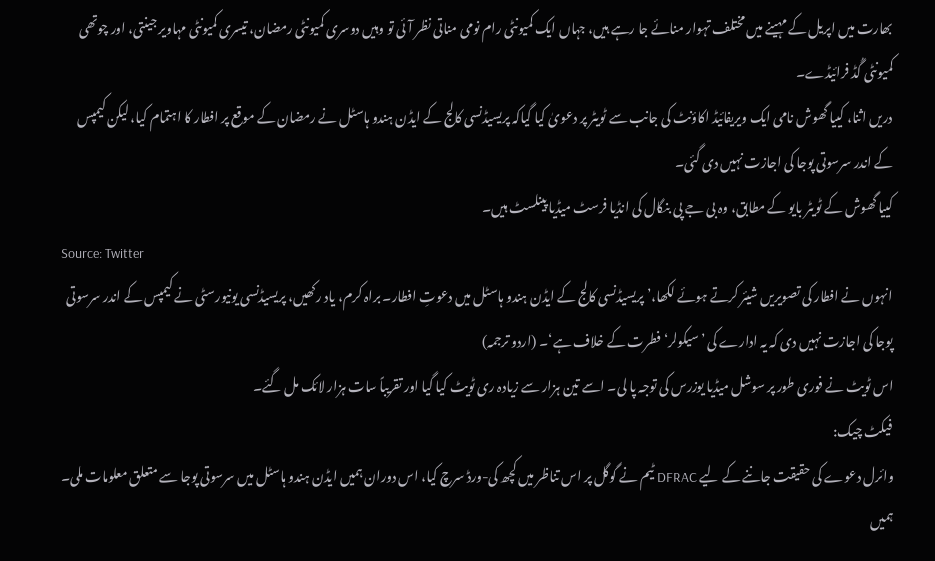بھارت میں اپریل کے مہینے میں مختلف تہوار منائے جا رہے ہیں، جہاں ایک کمیونٹی رام نومی مناتی نظر آئی تو وہیں دوسری کمیونٹی رمضان، تیسری کمیونٹی مہاویر جینتی، اور چوتھی کمیونٹی گُڈ فرائیڈے۔
دریں اثنا، کییا گھوش نامی ایک ویریفائیڈ اکاؤنٹ کی جانب سے ٹویٹر پر دعویٰ کیا گیاکہ پریسیڈنسی کالج کے ایڈن ہندو ہاسٹل نے رمضان کے موقع پر افطار کا اہتمام کیا، لیکن کیمپس کے اندر سرسوتی پوجا کی اجازت نہیں دی گئی۔
کییا گھوش کے ٹویٹر بایو کے مطابق، وہ بی جے پی بنگال کی انڈیا فرسٹ میڈیا پینلسٹ ہیں۔
Source: Twitter
انہوں نے افطار کی تصویریں شیئر کرتے ہوئے لکھا،’پریسیڈنسی کالج کے ایڈن ہندو ہاسٹل میں دعوتِ افطار۔ براہ کرم، یاد رکھیں، پریسیڈنسی یونیورسٹی نے کیمپس کے اندر سرسوتی پوجا کی اجازت نہیں دی کہ یہ ادارے کی ’سیکولر‘ فطرت کے خلاف ہے‘۔ (اردو ترجمہ)
اس ٹویٹ نے فوری طور پر سوشل میڈیا یوزرس کی توجہ پا لی۔ اسے تین ہزار سے زیادہ ری ٹویٹ کیا گیا اور تقریباً سات ہزار لائک مل گئے۔
فیکٹ چیک:
وائرل دعوے کی حقیقت جاننے کے لیے DFRAC ٹیم نے گوگل پر اس تناظر میں کچھ کی-ورڈ سرچ کیا، اس دوران ہمیں ایڈن ہندو ہاسٹل میں سرسوتی پوجا سے متعلق معلومات ملی۔ ہمیں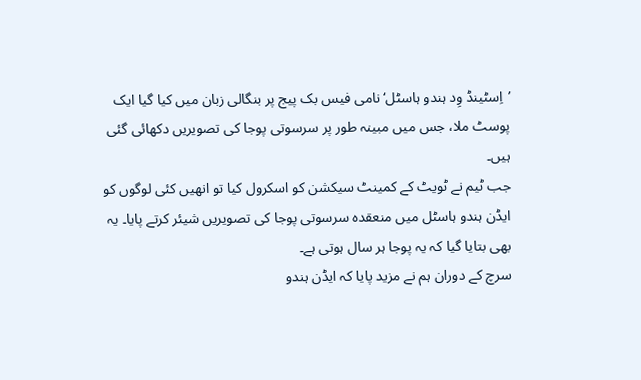’اِسٹینڈ وِد ہندو ہاسٹل‘ نامی فیس بک پیج پر بنگالی زبان میں کیا گیا ایک پوسٹ ملا، جس میں مبینہ طور پر سرسوتی پوجا کی تصویریں دکھائی گئی ہیں۔
جب ٹیم نے ٹویٹ کے کمینٹ سیکشن کو اسکرول کیا تو انھیں کئی لوگوں کو ایڈن ہندو ہاسٹل میں منعقدہ سرسوتی پوجا کی تصویریں شیئر کرتے پایا۔ یہ بھی بتایا گیا کہ یہ پوجا ہر سال ہوتی ہے۔
سرچ کے دوران ہم نے مزید پایا کہ ایڈن ہندو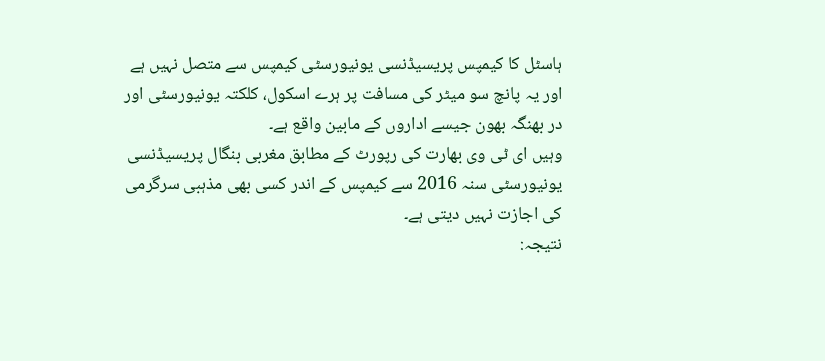ہاسٹل کا کیمپس پریسیڈنسی یونیورسٹی کیمپس سے متصل نہیں ہے اور یہ پانچ سو میٹر کی مسافت پر ہرے اسکول، کلکتہ یونیورسٹی اور در بھنگہ بھون جیسے اداروں کے مابین واقع ہے۔
وہیں ای ٹی وی بھارت کی رپورٹ کے مطابق مغربی بنگال پریسیڈنسی یونیورسٹی سنہ 2016 سے کیمپس کے اندر کسی بھی مذہبی سرگرمی کی اجازت نہیں دیتی ہے۔
نتیجہ: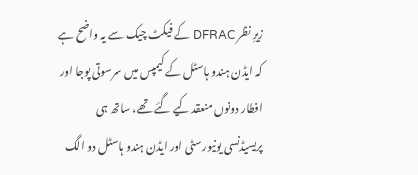زیرِ نظر DFRAC کے فیکٹ چیک سے یہ واضح ہے کہ ایڈن ہندو ہاسٹل کے کیمپس میں سرسوتی پوجا اور افطار دونوں منعقد کیے گئے تھے، ساتھ ہی پریسیڈنسی یونیورسٹی اور ایڈن ہندو ہاسٹل دو الگ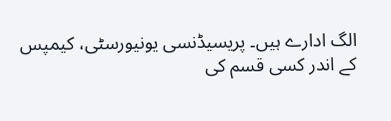الگ ادارے ہیں۔ پریسیڈنسی یونیورسٹی، کیمپس کے اندر کسی قسم کی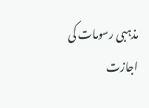مذہبی رسومات کی اجازت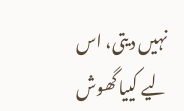نہیں دیتی، اس لیے کییا گھوش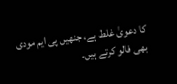کا دعویٰ غلط ہے، جنھیں پی ایم مودی بھی فالو کرتے ہیں۔